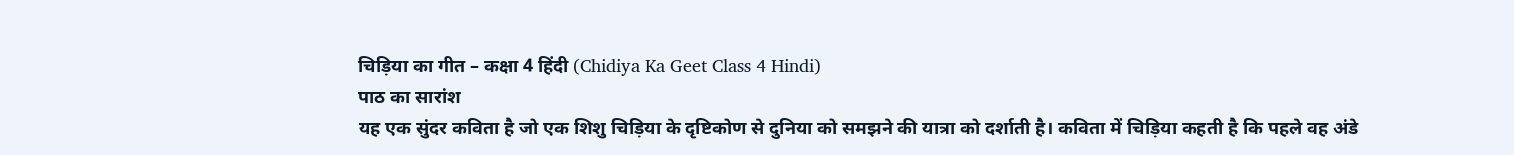चिड़िया का गीत – कक्षा 4 हिंदी (Chidiya Ka Geet Class 4 Hindi)
पाठ का सारांश
यह एक सुंदर कविता है जो एक शिशु चिड़िया के दृष्टिकोण से दुनिया को समझने की यात्रा को दर्शाती है। कविता में चिड़िया कहती है कि पहले वह अंडे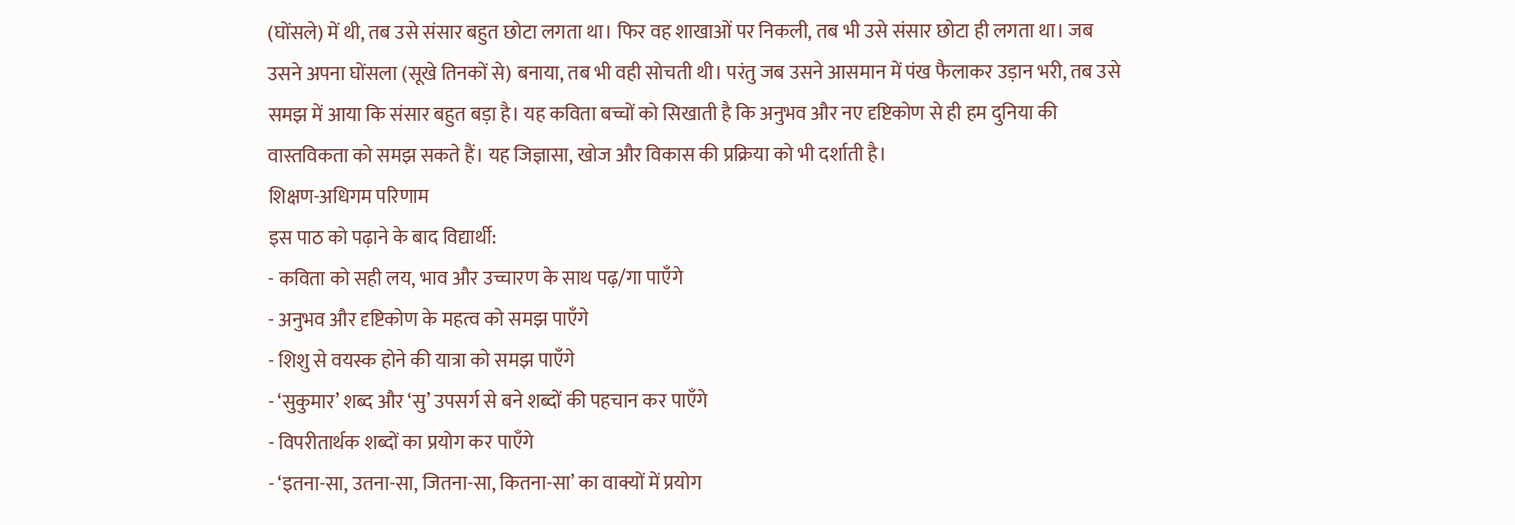(घोंसले) में थी, तब उसे संसार बहुत छोटा लगता था। फिर वह शाखाओं पर निकली, तब भी उसे संसार छोटा ही लगता था। जब उसने अपना घोंसला (सूखे तिनकों से) बनाया, तब भी वही सोचती थी। परंतु जब उसने आसमान में पंख फैलाकर उड़ान भरी, तब उसे समझ में आया कि संसार बहुत बड़ा है। यह कविता बच्चों को सिखाती है कि अनुभव और नए दृष्टिकोण से ही हम दुनिया की वास्तविकता को समझ सकते हैं। यह जिज्ञासा, खोज और विकास की प्रक्रिया को भी दर्शाती है।
शिक्षण-अधिगम परिणाम
इस पाठ को पढ़ाने के बाद विद्यार्थी:
- कविता को सही लय, भाव और उच्चारण के साथ पढ़/गा पाएँगे
- अनुभव और दृष्टिकोण के महत्व को समझ पाएँगे
- शिशु से वयस्क होने की यात्रा को समझ पाएँगे
- ‘सुकुमार’ शब्द और ‘सु’ उपसर्ग से बने शब्दों की पहचान कर पाएँगे
- विपरीतार्थक शब्दों का प्रयोग कर पाएँगे
- ‘इतना-सा, उतना-सा, जितना-सा, कितना-सा’ का वाक्यों में प्रयोग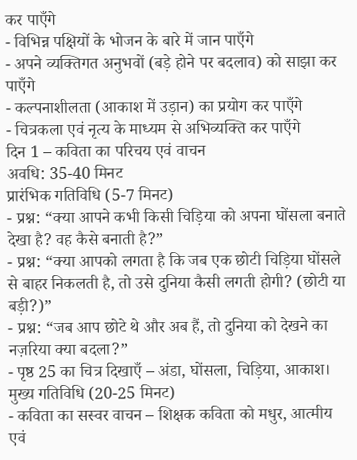कर पाएँगे
- विभिन्न पक्षियों के भोजन के बारे में जान पाएँगे
- अपने व्यक्तिगत अनुभवों (बड़े होने पर बदलाव) को साझा कर पाएँगे
- कल्पनाशीलता (आकाश में उड़ान) का प्रयोग कर पाएँगे
- चित्रकला एवं नृत्य के माध्यम से अभिव्यक्ति कर पाएँगे
दिन 1 – कविता का परिचय एवं वाचन
अवधि: 35-40 मिनट
प्रारंभिक गतिविधि (5-7 मिनट)
- प्रश्न: “क्या आपने कभी किसी चिड़िया को अपना घोंसला बनाते देखा है? वह कैसे बनाती है?”
- प्रश्न: “क्या आपको लगता है कि जब एक छोटी चिड़िया घोंसले से बाहर निकलती है, तो उसे दुनिया कैसी लगती होगी? (छोटी या बड़ी?)”
- प्रश्न: “जब आप छोटे थे और अब हैं, तो दुनिया को देखने का नज़रिया क्या बदला?”
- पृष्ठ 25 का चित्र दिखाएँ – अंडा, घोंसला, चिड़िया, आकाश।
मुख्य गतिविधि (20-25 मिनट)
- कविता का सस्वर वाचन – शिक्षक कविता को मधुर, आत्मीय एवं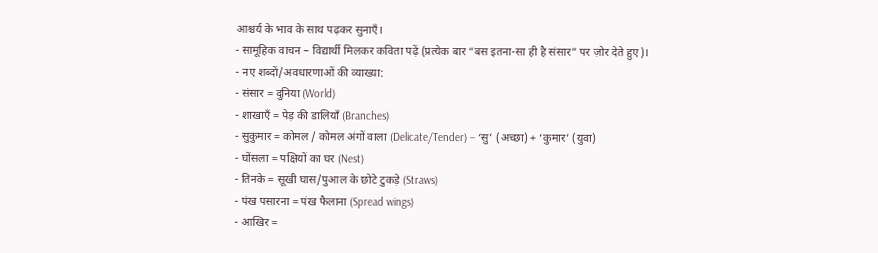आश्चर्य के भाव के साथ पढ़कर सुनाएँ।
- सामूहिक वाचन – विद्यार्थी मिलकर कविता पढ़ें (प्रत्येक बार “बस इतना-सा ही है संसार” पर ज़ोर देते हुए)।
- नए शब्दों/अवधारणाओं की व्याख्या:
- संसार = दुनिया (World)
- शाखाएँ = पेड़ की डालियाँ (Branches)
- सुकुमार = कोमल / कोमल अंगों वाला (Delicate/Tender) – ‘सु’ (अच्छा) + ‘कुमार’ (युवा)
- घोंसला = पक्षियों का घर (Nest)
- तिनके = सूखी घास/पुआल के छोटे टुकड़े (Straws)
- पंख पसारना = पंख फैलाना (Spread wings)
- आखिर =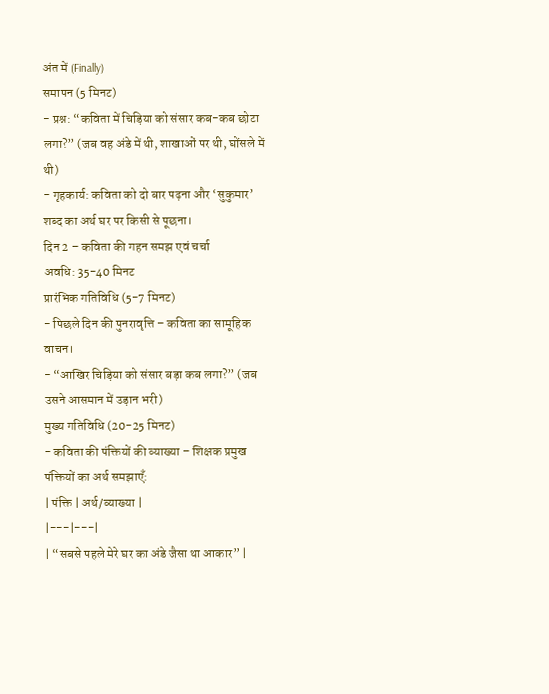अंत में (Finally)
समापन (5 मिनट)
- प्रश्न: “कविता में चिड़िया को संसार कब-कब छोटा लगा?” (जब वह अंडे में थी, शाखाओं पर थी, घोंसले में थी)
- गृहकार्य: कविता को दो बार पढ़ना और ‘सुकुमार’ शब्द का अर्थ घर पर किसी से पूछना।
दिन 2 – कविता की गहन समझ एवं चर्चा
अवधि: 35-40 मिनट
प्रारंभिक गतिविधि (5-7 मिनट)
- पिछले दिन की पुनरावृत्ति – कविता का सामूहिक वाचन।
- “आखिर चिड़िया को संसार बड़ा कब लगा?” (जब उसने आसमान में उड़ान भरी)
मुख्य गतिविधि (20-25 मिनट)
- कविता की पंक्तियों की व्याख्या – शिक्षक प्रमुख पंक्तियों का अर्थ समझाएँ:
| पंक्ति | अर्थ/व्याख्या |
|---|---|
| “सबसे पहले मेरे घर का अंडे जैसा था आकार” |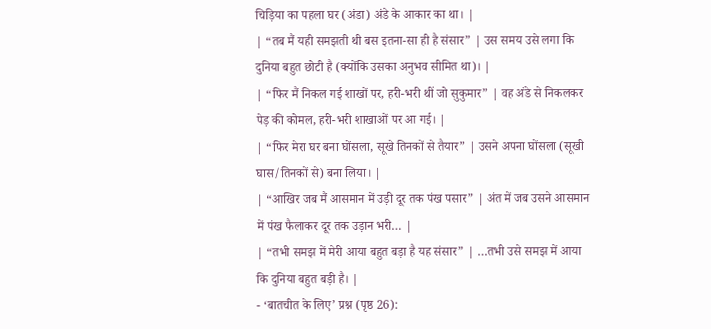चिड़िया का पहला घर (अंडा) अंडे के आकार का था। |
| “तब मैं यही समझती थी बस इतना-सा ही है संसार” | उस समय उसे लगा कि दुनिया बहुत छोटी है (क्योंकि उसका अनुभव सीमित था)। |
| “फिर मैं निकल गई शाखों पर, हरी-भरी थीं जो सुकुमार” | वह अंडे से निकलकर पेड़ की कोमल, हरी-भरी शाखाओं पर आ गई। |
| “फिर मेरा घर बना घोंसला, सूखे तिनकों से तैयार” | उसने अपना घोंसला (सूखी घास/तिनकों से) बना लिया। |
| “आखिर जब मैं आसमान में उड़ी दूर तक पंख पसार” | अंत में जब उसने आसमान में पंख फैलाकर दूर तक उड़ान भरी… |
| “तभी समझ में मेरी आया बहुत बड़ा है यह संसार” | …तभी उसे समझ में आया कि दुनिया बहुत बड़ी है। |
- ‘बातचीत के लिए’ प्रश्न (पृष्ठ 26):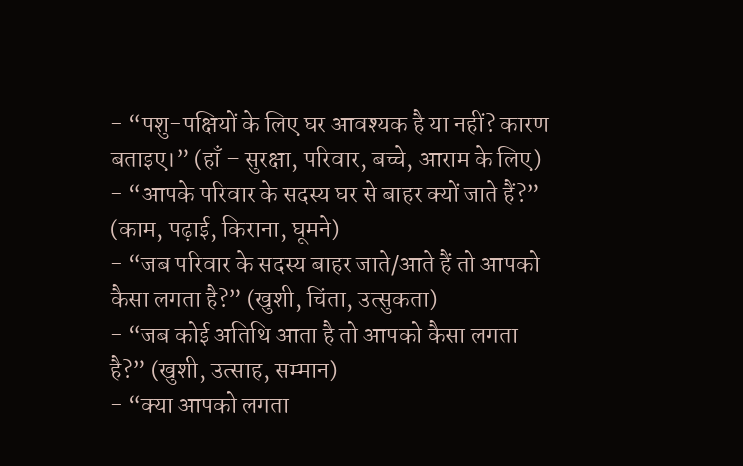- “पशु-पक्षियों के लिए घर आवश्यक है या नहीं? कारण बताइए।” (हाँ – सुरक्षा, परिवार, बच्चे, आराम के लिए)
- “आपके परिवार के सदस्य घर से बाहर क्यों जाते हैं?” (काम, पढ़ाई, किराना, घूमने)
- “जब परिवार के सदस्य बाहर जाते/आते हैं तो आपको कैसा लगता है?” (खुशी, चिंता, उत्सुकता)
- “जब कोई अतिथि आता है तो आपको कैसा लगता है?” (खुशी, उत्साह, सम्मान)
- “क्या आपको लगता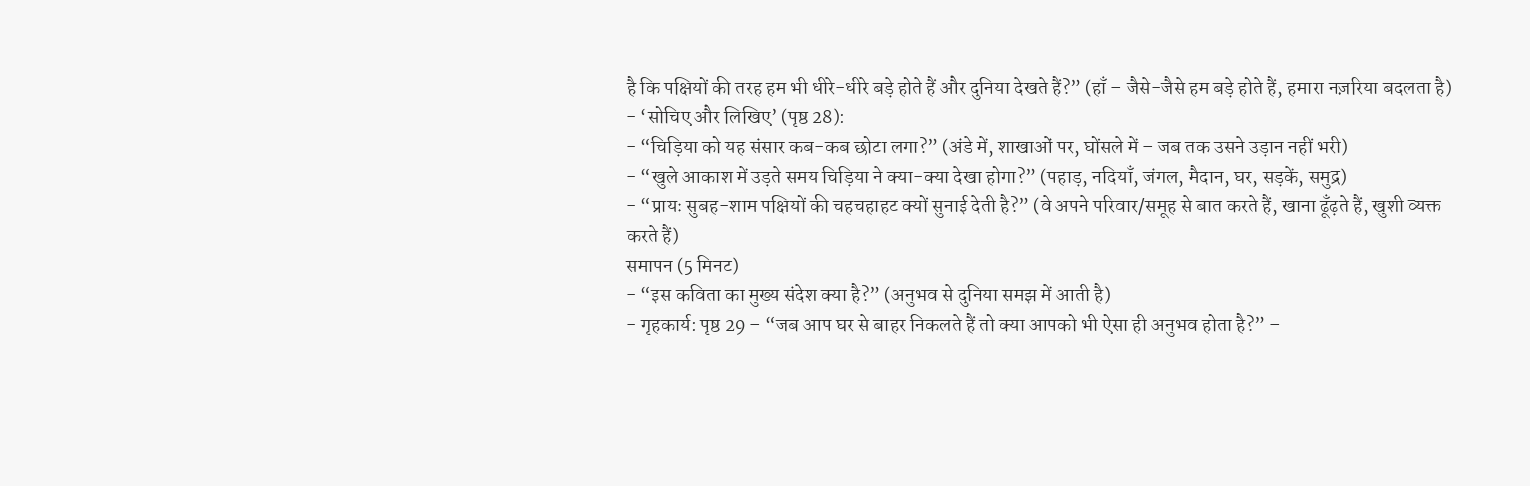है कि पक्षियों की तरह हम भी धीरे-धीरे बड़े होते हैं और दुनिया देखते हैं?” (हाँ – जैसे-जैसे हम बड़े होते हैं, हमारा नज़रिया बदलता है)
- ‘सोचिए और लिखिए’ (पृष्ठ 28):
- “चिड़िया को यह संसार कब-कब छोटा लगा?” (अंडे में, शाखाओं पर, घोंसले में – जब तक उसने उड़ान नहीं भरी)
- “खुले आकाश में उड़ते समय चिड़िया ने क्या-क्या देखा होगा?” (पहाड़, नदियाँ, जंगल, मैदान, घर, सड़कें, समुद्र)
- “प्रायः सुबह-शाम पक्षियों की चहचहाहट क्यों सुनाई देती है?” (वे अपने परिवार/समूह से बात करते हैं, खाना ढूँढ़ते हैं, खुशी व्यक्त करते हैं)
समापन (5 मिनट)
- “इस कविता का मुख्य संदेश क्या है?” (अनुभव से दुनिया समझ में आती है)
- गृहकार्य: पृष्ठ 29 – “जब आप घर से बाहर निकलते हैं तो क्या आपको भी ऐसा ही अनुभव होता है?” –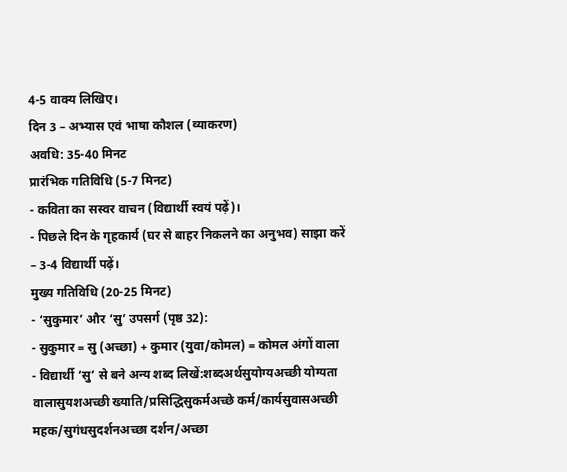4-5 वाक्य लिखिए।
दिन 3 – अभ्यास एवं भाषा कौशल (व्याकरण)
अवधि: 35-40 मिनट
प्रारंभिक गतिविधि (5-7 मिनट)
- कविता का सस्वर वाचन (विद्यार्थी स्वयं पढ़ें)।
- पिछले दिन के गृहकार्य (घर से बाहर निकलने का अनुभव) साझा करें – 3-4 विद्यार्थी पढ़ें।
मुख्य गतिविधि (20-25 मिनट)
- ‘सुकुमार’ और ‘सु’ उपसर्ग (पृष्ठ 32):
- सुकुमार = सु (अच्छा) + कुमार (युवा/कोमल) = कोमल अंगों वाला
- विद्यार्थी ‘सु’ से बने अन्य शब्द लिखें:शब्दअर्थसुयोग्यअच्छी योग्यता वालासुयशअच्छी ख्याति/प्रसिद्धिसुकर्मअच्छे कर्म/कार्यसुवासअच्छी महक/सुगंधसुदर्शनअच्छा दर्शन/अच्छा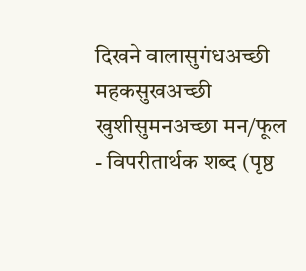दिखने वालासुगंधअच्छी महकसुखअच्छी खुशीसुमनअच्छा मन/फूल
- विपरीतार्थक शब्द (पृष्ठ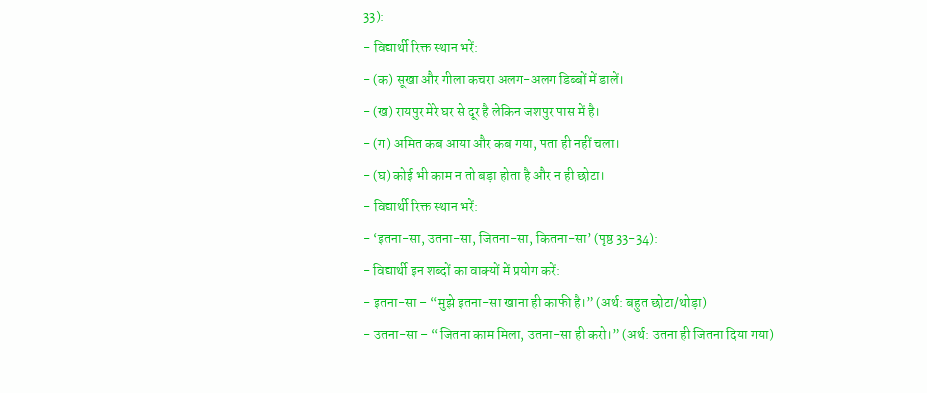33):
- विद्यार्थी रिक्त स्थान भरें:
- (क) सूखा और गीला कचरा अलग-अलग डिब्बों में डालें।
- (ख) रायपुर मेरे घर से दूर है लेकिन जशपुर पास में है।
- (ग) अमित कब आया और कब गया, पता ही नहीं चला।
- (घ) कोई भी काम न तो बड़ा होता है और न ही छोटा।
- विद्यार्थी रिक्त स्थान भरें:
- ‘इतना-सा, उतना-सा, जितना-सा, कितना-सा’ (पृष्ठ 33-34):
- विद्यार्थी इन शब्दों का वाक्यों में प्रयोग करें:
- इतना-सा – “मुझे इतना-सा खाना ही काफी है।” (अर्थ: बहुत छोटा/थोड़ा)
- उतना-सा – “जितना काम मिला, उतना-सा ही करो।” (अर्थ: उतना ही जितना दिया गया)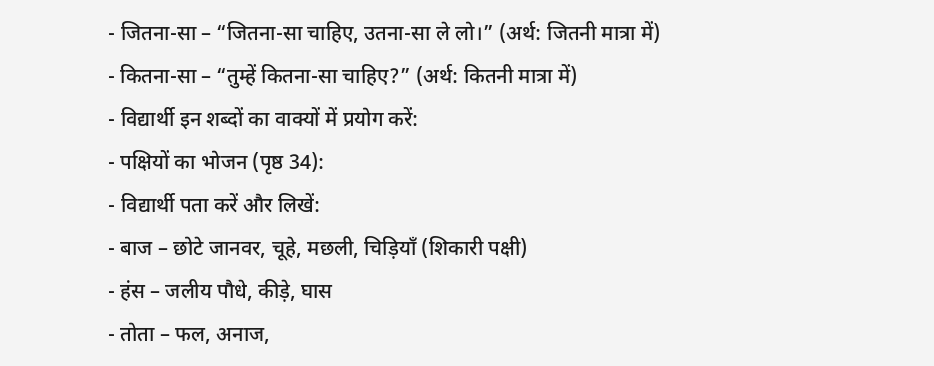- जितना-सा – “जितना-सा चाहिए, उतना-सा ले लो।” (अर्थ: जितनी मात्रा में)
- कितना-सा – “तुम्हें कितना-सा चाहिए?” (अर्थ: कितनी मात्रा में)
- विद्यार्थी इन शब्दों का वाक्यों में प्रयोग करें:
- पक्षियों का भोजन (पृष्ठ 34):
- विद्यार्थी पता करें और लिखें:
- बाज – छोटे जानवर, चूहे, मछली, चिड़ियाँ (शिकारी पक्षी)
- हंस – जलीय पौधे, कीड़े, घास
- तोता – फल, अनाज,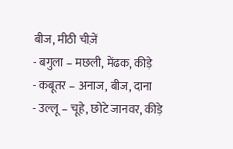बीज, मीठी चीज़ें
- बगुला – मछली, मेंढक, कीड़े
- कबूतर – अनाज, बीज, दाना
- उल्लू – चूहे, छोटे जानवर, कीड़े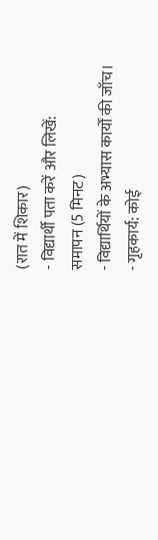(रात में शिकार)
- विद्यार्थी पता करें और लिखें:
समापन (5 मिनट)
- विद्यार्थियों के अभ्यास कार्यों की जाँच।
- गृहकार्य: कोई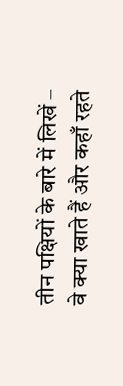तीन पक्षियों के बारे में लिखें – वे क्या खाते हैं और कहाँ रहते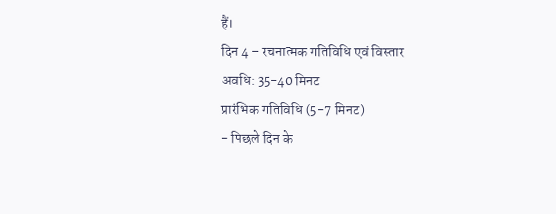हैं।
दिन 4 – रचनात्मक गतिविधि एवं विस्तार
अवधि: 35-40 मिनट
प्रारंभिक गतिविधि (5-7 मिनट)
- पिछले दिन के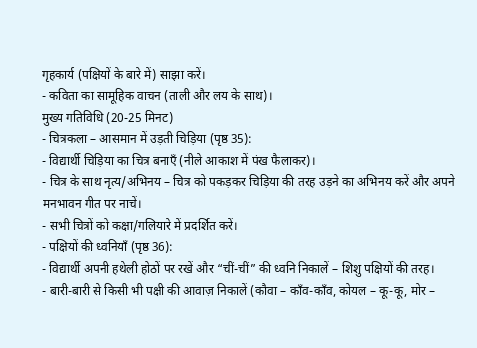गृहकार्य (पक्षियों के बारे में) साझा करें।
- कविता का सामूहिक वाचन (ताली और लय के साथ)।
मुख्य गतिविधि (20-25 मिनट)
- चित्रकला – आसमान में उड़ती चिड़िया (पृष्ठ 35):
- विद्यार्थी चिड़िया का चित्र बनाएँ (नीले आकाश में पंख फैलाकर)।
- चित्र के साथ नृत्य/अभिनय – चित्र को पकड़कर चिड़िया की तरह उड़ने का अभिनय करें और अपने मनभावन गीत पर नाचें।
- सभी चित्रों को कक्षा/गलियारे में प्रदर्शित करें।
- पक्षियों की ध्वनियाँ (पृष्ठ 36):
- विद्यार्थी अपनी हथेली होठों पर रखें और “चीं-चीं” की ध्वनि निकालें – शिशु पक्षियों की तरह।
- बारी-बारी से किसी भी पक्षी की आवाज़ निकालें (कौवा – काँव-काँव, कोयल – कू-कू, मोर –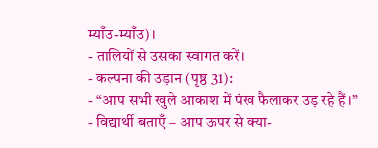म्याँउ-म्याँउ)।
- तालियों से उसका स्वागत करें।
- कल्पना की उड़ान (पृष्ठ 31):
- “आप सभी खुले आकाश में पंख फैलाकर उड़ रहे हैं।”
- विद्यार्थी बताएँ – आप ऊपर से क्या-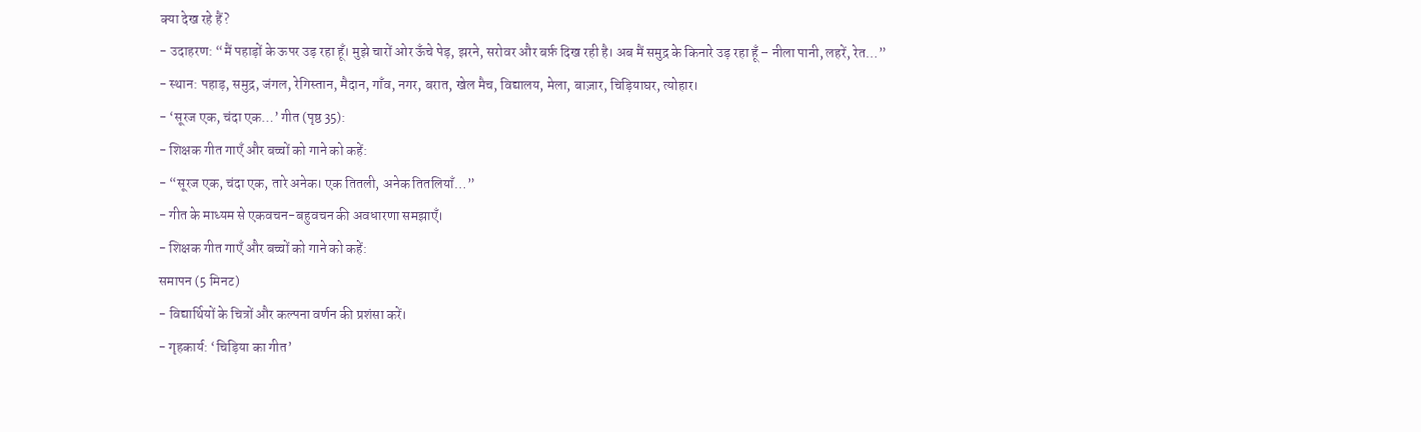क्या देख रहे हैं?
- उदाहरण: “मैं पहाड़ों के ऊपर उड़ रहा हूँ। मुझे चारों ओर ऊँचे पेड़, झरने, सरोवर और बर्फ़ दिख रही है। अब मैं समुद्र के किनारे उड़ रहा हूँ – नीला पानी, लहरें, रेत…”
- स्थान: पहाड़, समुद्र, जंगल, रेगिस्तान, मैदान, गाँव, नगर, बरात, खेल मैच, विद्यालय, मेला, बाज़ार, चिड़ियाघर, त्योहार।
- ‘सूरज एक, चंदा एक…’ गीत (पृष्ठ 35):
- शिक्षक गीत गाएँ और बच्चों को गाने को कहें:
- “सूरज एक, चंदा एक, तारे अनेक। एक तितली, अनेक तितलियाँ…”
- गीत के माध्यम से एकवचन-बहुवचन की अवधारणा समझाएँ।
- शिक्षक गीत गाएँ और बच्चों को गाने को कहें:
समापन (5 मिनट)
- विद्यार्थियों के चित्रों और कल्पना वर्णन की प्रशंसा करें।
- गृहकार्य: ‘चिड़िया का गीत’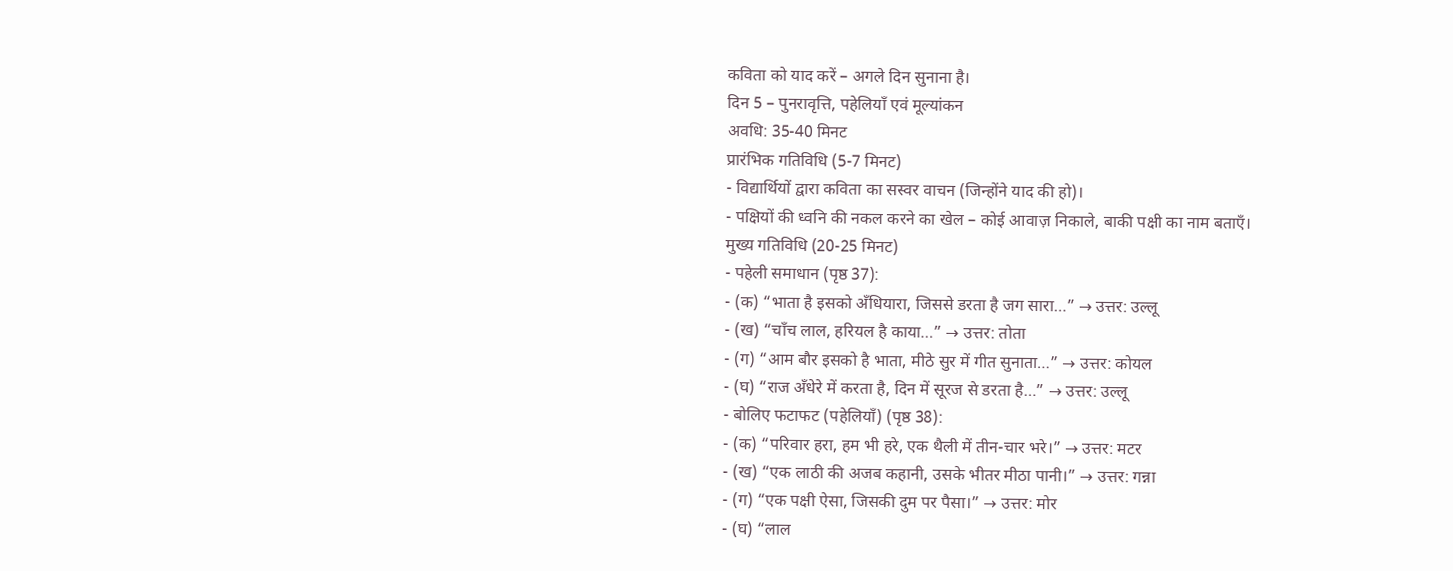कविता को याद करें – अगले दिन सुनाना है।
दिन 5 – पुनरावृत्ति, पहेलियाँ एवं मूल्यांकन
अवधि: 35-40 मिनट
प्रारंभिक गतिविधि (5-7 मिनट)
- विद्यार्थियों द्वारा कविता का सस्वर वाचन (जिन्होंने याद की हो)।
- पक्षियों की ध्वनि की नकल करने का खेल – कोई आवाज़ निकाले, बाकी पक्षी का नाम बताएँ।
मुख्य गतिविधि (20-25 मिनट)
- पहेली समाधान (पृष्ठ 37):
- (क) “भाता है इसको अँधियारा, जिससे डरता है जग सारा…” → उत्तर: उल्लू
- (ख) “चाँच लाल, हरियल है काया…” → उत्तर: तोता
- (ग) “आम बौर इसको है भाता, मीठे सुर में गीत सुनाता…” → उत्तर: कोयल
- (घ) “राज अँधेरे में करता है, दिन में सूरज से डरता है…” → उत्तर: उल्लू
- बोलिए फटाफट (पहेलियाँ) (पृष्ठ 38):
- (क) “परिवार हरा, हम भी हरे, एक थैली में तीन-चार भरे।” → उत्तर: मटर
- (ख) “एक लाठी की अजब कहानी, उसके भीतर मीठा पानी।” → उत्तर: गन्ना
- (ग) “एक पक्षी ऐसा, जिसकी दुम पर पैसा।” → उत्तर: मोर
- (घ) “लाल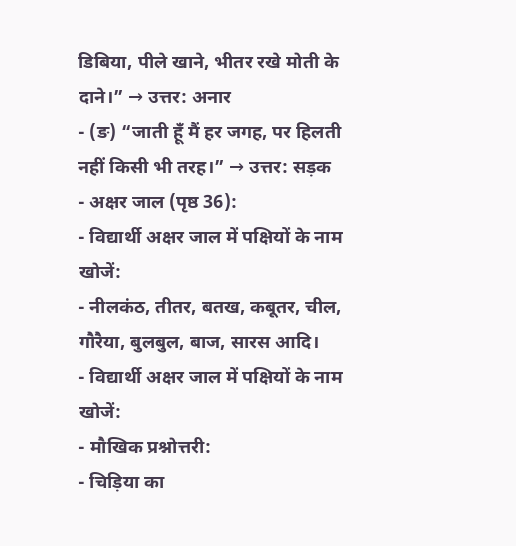डिबिया, पीले खाने, भीतर रखे मोती के दाने।” → उत्तर: अनार
- (ङ) “जाती हूँ मैं हर जगह, पर हिलती नहीं किसी भी तरह।” → उत्तर: सड़क
- अक्षर जाल (पृष्ठ 36):
- विद्यार्थी अक्षर जाल में पक्षियों के नाम खोजें:
- नीलकंठ, तीतर, बतख, कबूतर, चील, गौरैया, बुलबुल, बाज, सारस आदि।
- विद्यार्थी अक्षर जाल में पक्षियों के नाम खोजें:
- मौखिक प्रश्नोत्तरी:
- चिड़िया का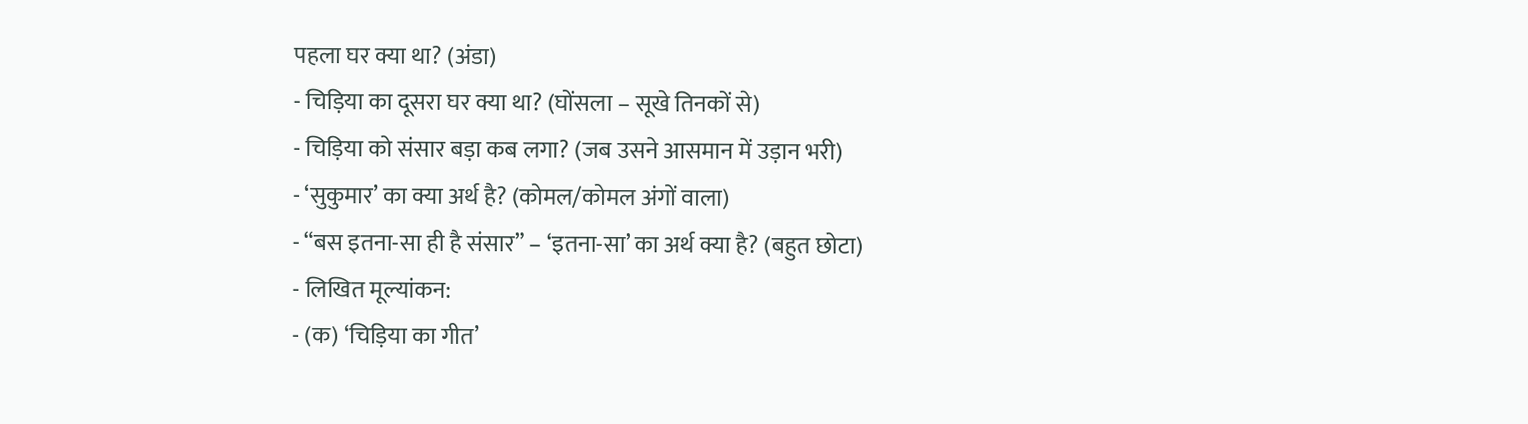पहला घर क्या था? (अंडा)
- चिड़िया का दूसरा घर क्या था? (घोंसला – सूखे तिनकों से)
- चिड़िया को संसार बड़ा कब लगा? (जब उसने आसमान में उड़ान भरी)
- ‘सुकुमार’ का क्या अर्थ है? (कोमल/कोमल अंगों वाला)
- “बस इतना-सा ही है संसार” – ‘इतना-सा’ का अर्थ क्या है? (बहुत छोटा)
- लिखित मूल्यांकन:
- (क) ‘चिड़िया का गीत’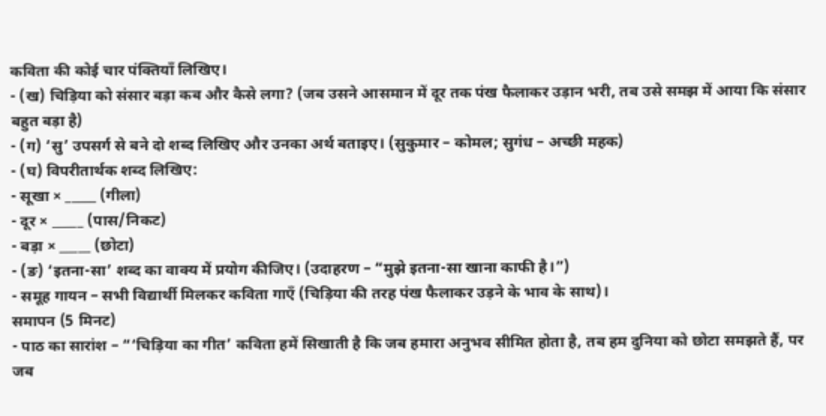कविता की कोई चार पंक्तियाँ लिखिए।
- (ख) चिड़िया को संसार बड़ा कब और कैसे लगा? (जब उसने आसमान में दूर तक पंख फैलाकर उड़ान भरी, तब उसे समझ में आया कि संसार बहुत बड़ा है)
- (ग) ‘सु’ उपसर्ग से बने दो शब्द लिखिए और उनका अर्थ बताइए। (सुकुमार – कोमल; सुगंध – अच्छी महक)
- (घ) विपरीतार्थक शब्द लिखिए:
- सूखा × _____ (गीला)
- दूर × _____ (पास/निकट)
- बड़ा × _____ (छोटा)
- (ङ) ‘इतना-सा’ शब्द का वाक्य में प्रयोग कीजिए। (उदाहरण – “मुझे इतना-सा खाना काफी है।”)
- समूह गायन – सभी विद्यार्थी मिलकर कविता गाएँ (चिड़िया की तरह पंख फैलाकर उड़ने के भाव के साथ)।
समापन (5 मिनट)
- पाठ का सारांश – “‘चिड़िया का गीत’ कविता हमें सिखाती है कि जब हमारा अनुभव सीमित होता है, तब हम दुनिया को छोटा समझते हैं, पर जब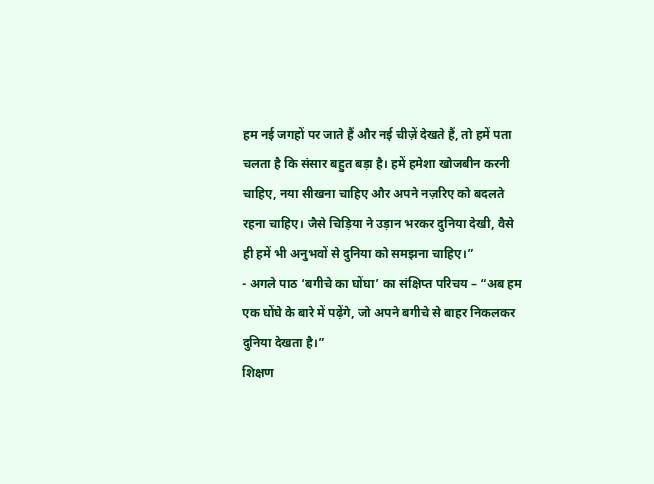हम नई जगहों पर जाते हैं और नई चीज़ें देखते हैं, तो हमें पता चलता है कि संसार बहुत बड़ा है। हमें हमेशा खोजबीन करनी चाहिए, नया सीखना चाहिए और अपने नज़रिए को बदलते रहना चाहिए। जैसे चिड़िया ने उड़ान भरकर दुनिया देखी, वैसे ही हमें भी अनुभवों से दुनिया को समझना चाहिए।”
- अगले पाठ ‘बगीचे का घोंघा’ का संक्षिप्त परिचय – “अब हम एक घोंघे के बारे में पढ़ेंगे, जो अपने बगीचे से बाहर निकलकर दुनिया देखता है।”
शिक्षण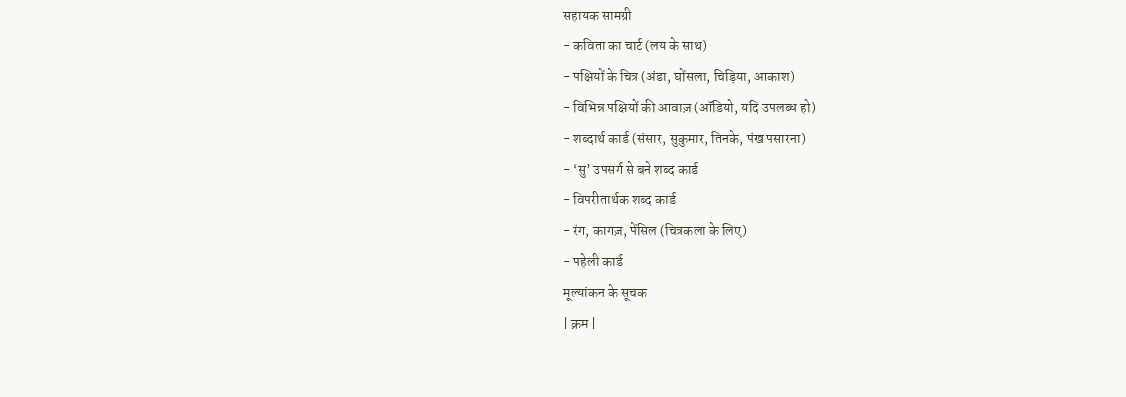सहायक सामग्री
- कविता का चार्ट (लय के साथ)
- पक्षियों के चित्र (अंडा, घोंसला, चिड़िया, आकाश)
- विभिन्न पक्षियों की आवाज़ (ऑडियो, यदि उपलब्ध हो)
- शब्दार्थ कार्ड (संसार, सुकुमार, तिनके, पंख पसारना)
- ‘सु’ उपसर्ग से बने शब्द कार्ड
- विपरीतार्थक शब्द कार्ड
- रंग, कागज़, पेंसिल (चित्रकला के लिए)
- पहेली कार्ड
मूल्यांकन के सूचक
| क्रम |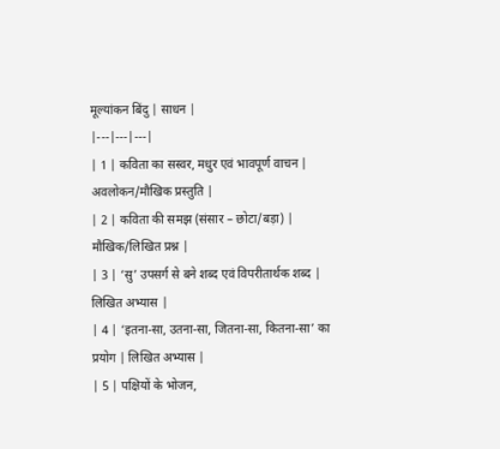मूल्यांकन बिंदु | साधन |
|---|---|---|
| 1 | कविता का सस्वर, मधुर एवं भावपूर्ण वाचन | अवलोकन/मौखिक प्रस्तुति |
| 2 | कविता की समझ (संसार – छोटा/बड़ा) | मौखिक/लिखित प्रश्न |
| 3 | ‘सु’ उपसर्ग से बने शब्द एवं विपरीतार्थक शब्द | लिखित अभ्यास |
| 4 | ‘इतना-सा, उतना-सा, जितना-सा, कितना-सा’ का प्रयोग | लिखित अभ्यास |
| 5 | पक्षियों के भोजन,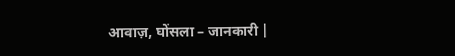आवाज़, घोंसला – जानकारी |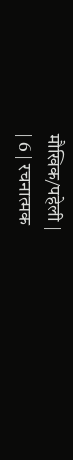मौखिक/पहेली |
| 6 | रचनात्मक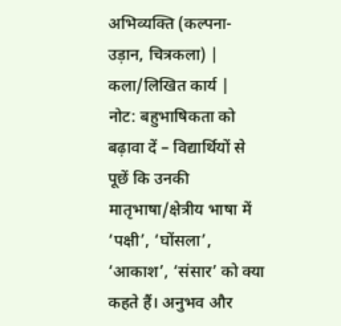अभिव्यक्ति (कल्पना-उड़ान, चित्रकला) | कला/लिखित कार्य |
नोट: बहुभाषिकता को बढ़ावा दें – विद्यार्थियों से पूछें कि उनकी मातृभाषा/क्षेत्रीय भाषा में ‘पक्षी’, ‘घोंसला’, ‘आकाश’, ‘संसार’ को क्या कहते हैं। अनुभव और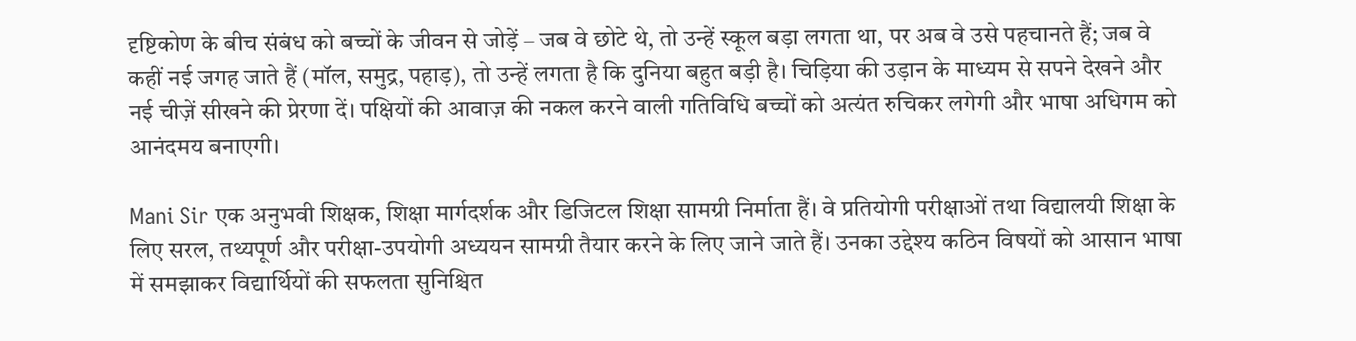दृष्टिकोण के बीच संबंध को बच्चों के जीवन से जोड़ें – जब वे छोटे थे, तो उन्हें स्कूल बड़ा लगता था, पर अब वे उसे पहचानते हैं; जब वे कहीं नई जगह जाते हैं (मॉल, समुद्र, पहाड़), तो उन्हें लगता है कि दुनिया बहुत बड़ी है। चिड़िया की उड़ान के माध्यम से सपने देखने और नई चीज़ें सीखने की प्रेरणा दें। पक्षियों की आवाज़ की नकल करने वाली गतिविधि बच्चों को अत्यंत रुचिकर लगेगी और भाषा अधिगम को आनंदमय बनाएगी।

Mani Sir एक अनुभवी शिक्षक, शिक्षा मार्गदर्शक और डिजिटल शिक्षा सामग्री निर्माता हैं। वे प्रतियोगी परीक्षाओं तथा विद्यालयी शिक्षा के लिए सरल, तथ्यपूर्ण और परीक्षा-उपयोगी अध्ययन सामग्री तैयार करने के लिए जाने जाते हैं। उनका उद्देश्य कठिन विषयों को आसान भाषा में समझाकर विद्यार्थियों की सफलता सुनिश्चित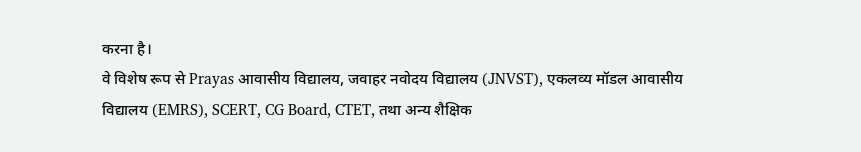करना है।
वे विशेष रूप से Prayas आवासीय विद्यालय, जवाहर नवोदय विद्यालय (JNVST), एकलव्य मॉडल आवासीय विद्यालय (EMRS), SCERT, CG Board, CTET, तथा अन्य शैक्षिक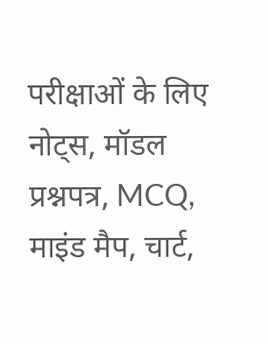परीक्षाओं के लिए नोट्स, मॉडल प्रश्नपत्र, MCQ, माइंड मैप, चार्ट,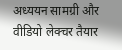अध्ययन सामग्री और वीडियो लेक्चर तैयार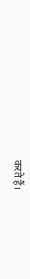करते हैं।